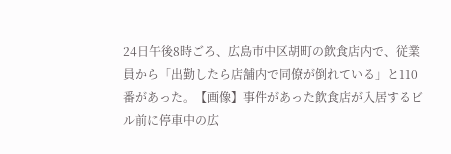24日午後8時ごろ、広島市中区胡町の飲食店内で、従業員から「出勤したら店舗内で同僚が倒れている」と110番があった。【画像】事件があった飲食店が入居するビル前に停車中の広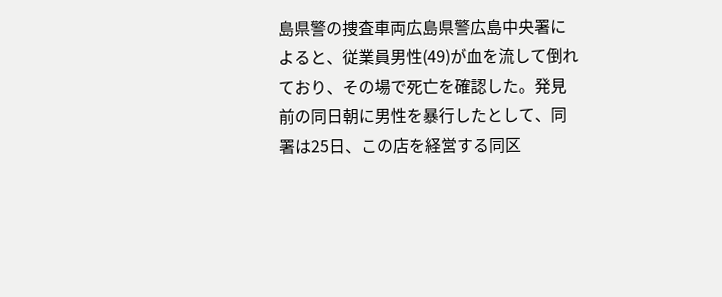島県警の捜査車両広島県警広島中央署によると、従業員男性(49)が血を流して倒れており、その場で死亡を確認した。発見前の同日朝に男性を暴行したとして、同署は25日、この店を経営する同区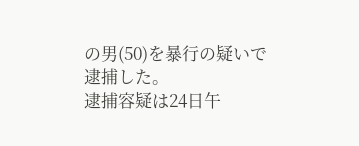の男(50)を暴行の疑いで逮捕した。
逮捕容疑は24日午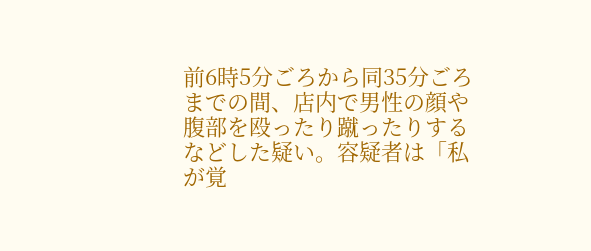前6時5分ごろから同35分ごろまでの間、店内で男性の顔や腹部を殴ったり蹴ったりするなどした疑い。容疑者は「私が覚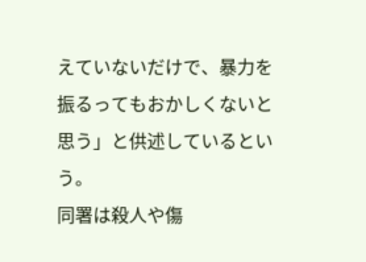えていないだけで、暴力を振るってもおかしくないと思う」と供述しているという。
同署は殺人や傷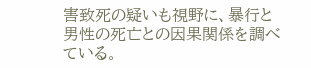害致死の疑いも視野に、暴行と男性の死亡との因果関係を調べている。